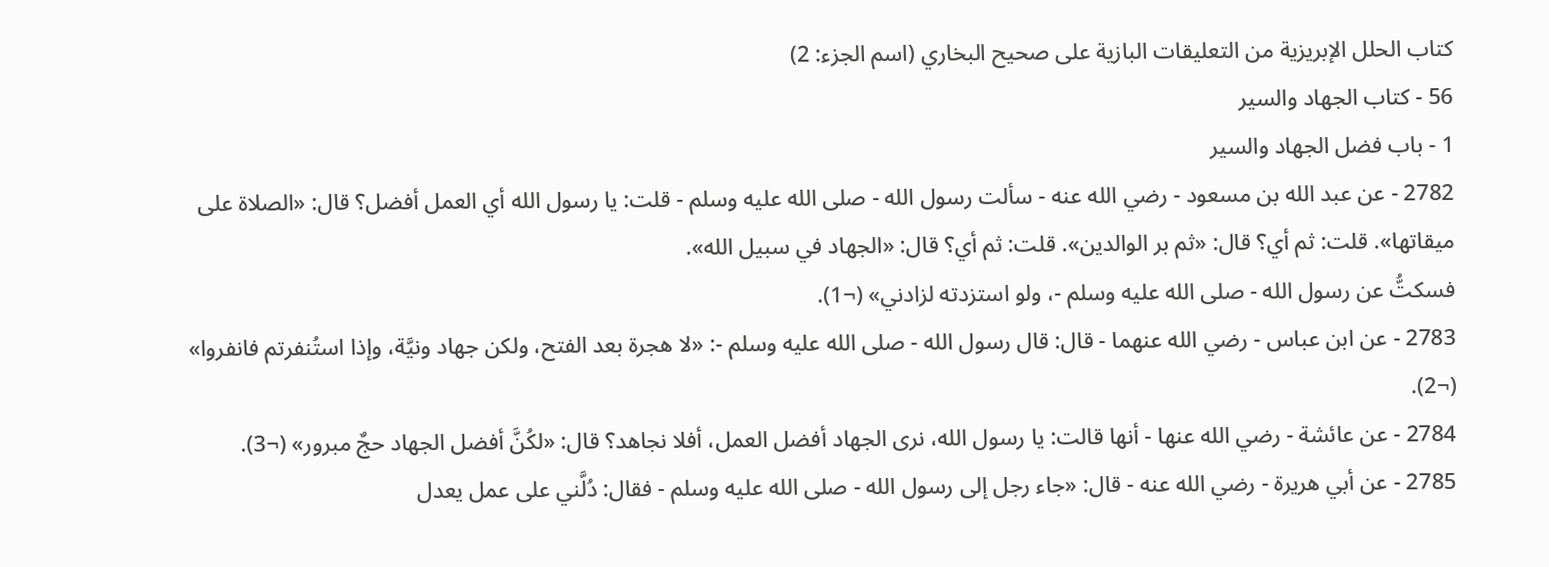كتاب الحلل الإبريزية من التعليقات البازية على صحيح البخاري (اسم الجزء: 2)
56 - كتاب الجهاد والسير
1 - باب فضل الجهاد والسير
2782 - عن عبد الله بن مسعود - رضي الله عنه - سألت رسول الله - صلى الله عليه وسلم - قلت: يا رسول الله أي العمل أفضل؟ قال: «الصلاة على ميقاتها». قلت: ثم أي؟ قال: «ثم بر الوالدين». قلت: ثم أي؟ قال: «الجهاد في سبيل الله».
فسكتُّ عن رسول الله - صلى الله عليه وسلم -، ولو استزدته لزادني» (¬1).
2783 - عن ابن عباس - رضي الله عنهما - قال: قال رسول الله - صلى الله عليه وسلم -: «لا هجرة بعد الفتح، ولكن جهاد ونيَّة، وإذا استُنفرتم فانفروا» (¬2).
2784 - عن عائشة - رضي الله عنها - أنها قالت: يا رسول الله، نرى الجهاد أفضل العمل، أفلا نجاهد؟ قال: «لكُنَّ أفضل الجهاد حجٌ مبرور» (¬3).
2785 - عن أبي هريرة - رضي الله عنه - قال: «جاء رجل إلى رسول الله - صلى الله عليه وسلم - فقال: دُلَّني على عمل يعدل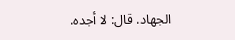الجهاد. قال: لا أجده.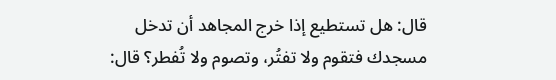قال: هل تستطيع إذا خرج المجاهد أن تدخل مسجدك فتقوم ولا تفتُر، وتصوم ولا تُفطر؟ قال: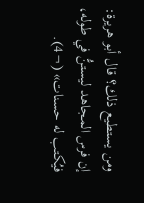ومن يستطيع ذلك؟ قال أبو هريرة: إن فرس المجاهد ليستنُّ في طوله، فيُكتب له حسنات» (¬4).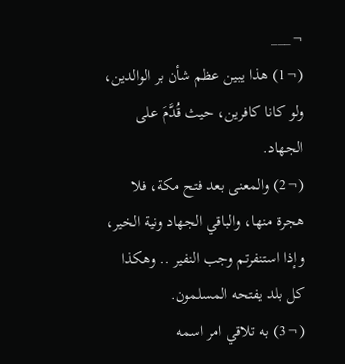¬___
(¬1) هذا يبين عظم شأن بر الوالدين، ولو كانا كافرين، حيث قُدَّمَ على الجهاد.
(¬2) والمعنى بعد فتح مكة، فلا هجرة منها، والباقي الجهاد ونية الخير، وإذا استنفرتم وجب النفير .. وهكذا كل بلد يفتحه المسلمون.
(¬3) به تلاقي امر اسمه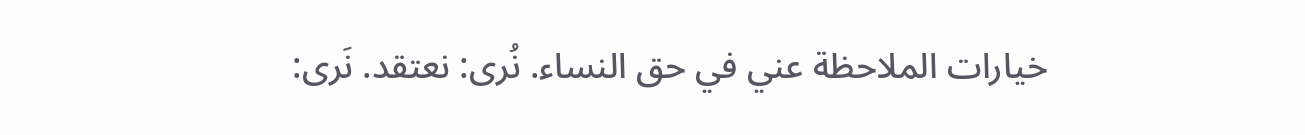خيارات الملاحظة عني في حق النساء. نُرى: نعتقد. نَرى: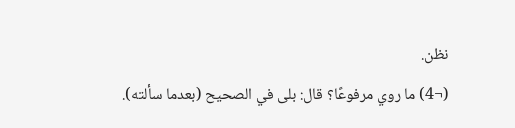نظن.
(¬4) ما روي مرفوعًا؟ قال: بلى في الصحيح (بعدما سألته).